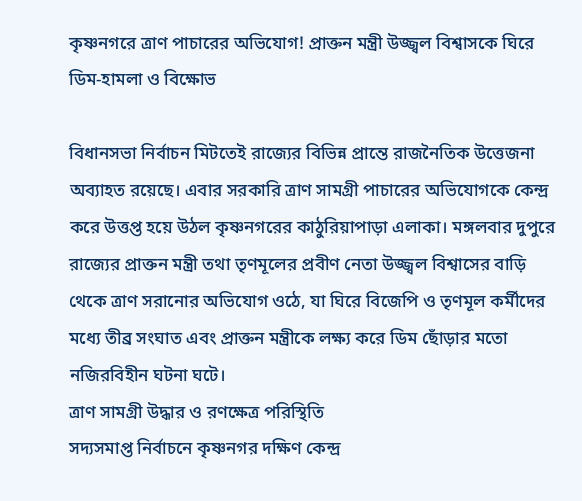কৃষ্ণনগরে ত্রাণ পাচারের অভিযোগ! প্রাক্তন মন্ত্রী উজ্জ্বল বিশ্বাসকে ঘিরে ডিম-হামলা ও বিক্ষোভ

বিধানসভা নির্বাচন মিটতেই রাজ্যের বিভিন্ন প্রান্তে রাজনৈতিক উত্তেজনা অব্যাহত রয়েছে। এবার সরকারি ত্রাণ সামগ্রী পাচারের অভিযোগকে কেন্দ্র করে উত্তপ্ত হয়ে উঠল কৃষ্ণনগরের কাঠুরিয়াপাড়া এলাকা। মঙ্গলবার দুপুরে রাজ্যের প্রাক্তন মন্ত্রী তথা তৃণমূলের প্রবীণ নেতা উজ্জ্বল বিশ্বাসের বাড়ি থেকে ত্রাণ সরানোর অভিযোগ ওঠে, যা ঘিরে বিজেপি ও তৃণমূল কর্মীদের মধ্যে তীব্র সংঘাত এবং প্রাক্তন মন্ত্রীকে লক্ষ্য করে ডিম ছোঁড়ার মতো নজিরবিহীন ঘটনা ঘটে।
ত্রাণ সামগ্রী উদ্ধার ও রণক্ষেত্র পরিস্থিতি
সদ্যসমাপ্ত নির্বাচনে কৃষ্ণনগর দক্ষিণ কেন্দ্র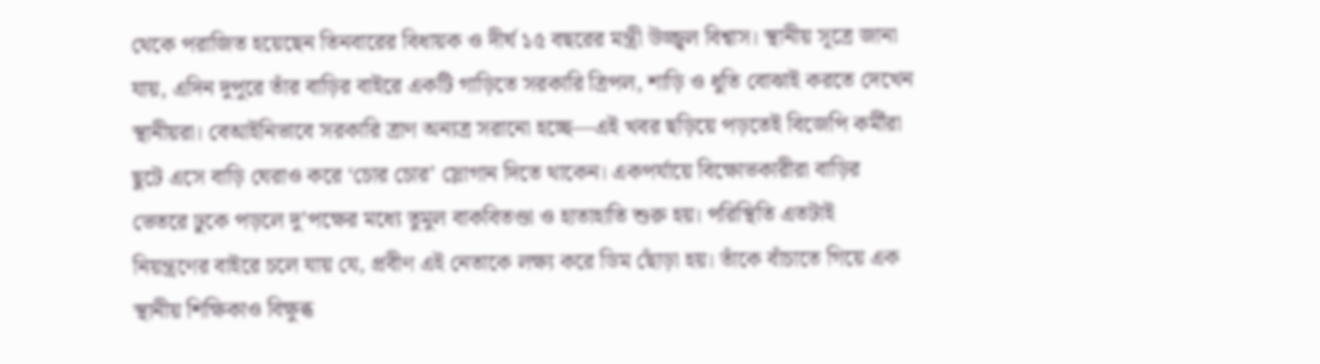থেকে পরাজিত হয়েছেন তিনবারের বিধায়ক ও দীর্ঘ ১৫ বছরের মন্ত্রী উজ্জ্বল বিশ্বাস। স্থানীয় সূত্রে জানা যায়, এদিন দুপুরে তাঁর বাড়ির বাইরে একটি গাড়িতে সরকারি ত্রিপল, শাড়ি ও ধুতি বোঝাই করতে দেখেন স্থানীয়রা। বেআইনিভাবে সরকারি ত্রাণ অন্যত্র সরানো হচ্ছে—এই খবর ছড়িয়ে পড়তেই বিজেপি কর্মীরা ছুটে এসে বাড়ি ঘেরাও করে ‘চোর চোর’ স্লোগান দিতে থাকেন। একপর্যায়ে বিক্ষোভকারীরা বাড়ির ভেতরে ঢুকে পড়লে দু’পক্ষের মধ্যে তুমুল বাকবিতণ্ডা ও হাতাহাতি শুরু হয়। পরিস্থিতি এতটাই নিয়ন্ত্রণের বাইরে চলে যায় যে, প্রবীণ এই নেতাকে লক্ষ্য করে ডিম ছোঁড়া হয়। তাঁকে বাঁচাতে গিয়ে এক স্থানীয় শিক্ষিকাও বিক্ষুব্ধ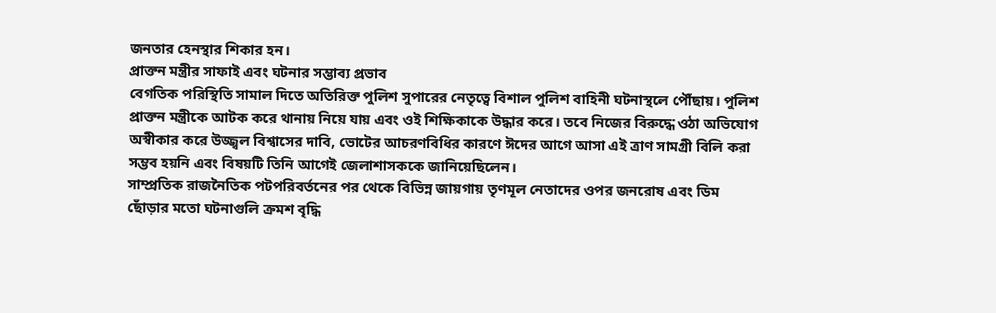জনতার হেনস্থার শিকার হন।
প্রাক্তন মন্ত্রীর সাফাই এবং ঘটনার সম্ভাব্য প্রভাব
বেগতিক পরিস্থিতি সামাল দিতে অতিরিক্ত পুলিশ সুপারের নেতৃত্বে বিশাল পুলিশ বাহিনী ঘটনাস্থলে পৌঁছায়। পুলিশ প্রাক্তন মন্ত্রীকে আটক করে থানায় নিয়ে যায় এবং ওই শিক্ষিকাকে উদ্ধার করে। তবে নিজের বিরুদ্ধে ওঠা অভিযোগ অস্বীকার করে উজ্জ্বল বিশ্বাসের দাবি, ভোটের আচরণবিধির কারণে ঈদের আগে আসা এই ত্রাণ সামগ্রী বিলি করা সম্ভব হয়নি এবং বিষয়টি তিনি আগেই জেলাশাসককে জানিয়েছিলেন।
সাম্প্রতিক রাজনৈতিক পটপরিবর্তনের পর থেকে বিভিন্ন জায়গায় তৃণমূল নেতাদের ওপর জনরোষ এবং ডিম ছোঁড়ার মতো ঘটনাগুলি ক্রমশ বৃদ্ধি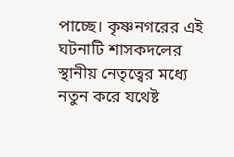পাচ্ছে। কৃষ্ণনগরের এই ঘটনাটি শাসকদলের স্থানীয় নেতৃত্বের মধ্যে নতুন করে যথেষ্ট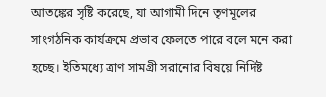আতঙ্কের সৃষ্টি করেছে, যা আগামী দিনে তৃণমূলের সাংগঠনিক কার্যক্রমে প্রভাব ফেলতে পারে বলে মনে করা হচ্ছে। ইতিমধ্যে ত্রাণ সামগ্রী সরানোর বিষয়ে নির্দিষ্ট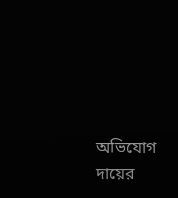অভিযোগ দায়ের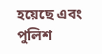হয়েছে এবং পুলিশ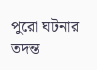পুরো ঘটনার তদন্ত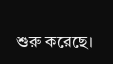শুরু করেছে।